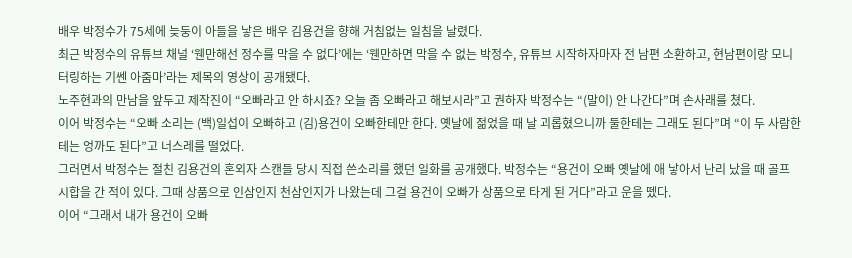배우 박정수가 75세에 늦둥이 아들을 낳은 배우 김용건을 향해 거침없는 일침을 날렸다.
최근 박정수의 유튜브 채널 ‘웬만해선 정수를 막을 수 없다’에는 ‘웬만하면 막을 수 없는 박정수, 유튜브 시작하자마자 전 남편 소환하고, 현남편이랑 모니터링하는 기쎈 아줌마’라는 제목의 영상이 공개됐다.
노주현과의 만남을 앞두고 제작진이 “오빠라고 안 하시죠? 오늘 좀 오빠라고 해보시라”고 권하자 박정수는 “(말이) 안 나간다”며 손사래를 쳤다.
이어 박정수는 “오빠 소리는 (백)일섭이 오빠하고 (김)용건이 오빠한테만 한다. 옛날에 젊었을 때 날 괴롭혔으니까 둘한테는 그래도 된다”며 “이 두 사람한테는 엉까도 된다”고 너스레를 떨었다.
그러면서 박정수는 절친 김용건의 혼외자 스캔들 당시 직접 쓴소리를 했던 일화를 공개했다. 박정수는 “용건이 오빠 옛날에 애 낳아서 난리 났을 때 골프 시합을 간 적이 있다. 그때 상품으로 인삼인지 천삼인지가 나왔는데 그걸 용건이 오빠가 상품으로 타게 된 거다”라고 운을 뗐다.
이어 “그래서 내가 용건이 오빠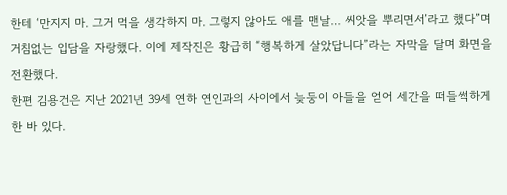한테 ‘만지지 마. 그거 먹을 생각하지 마. 그렇지 않아도 애를 맨날… 씨앗을 뿌리면서’라고 했다”며 거침없는 입담을 자랑했다. 이에 제작진은 황급히 “행복하게 살았답니다”라는 자막을 달며 화면을 전환했다.
한편 김용건은 지난 2021년 39세 연하 연인과의 사이에서 늦둥이 아들을 얻어 세간을 떠들썩하게 한 바 있다.